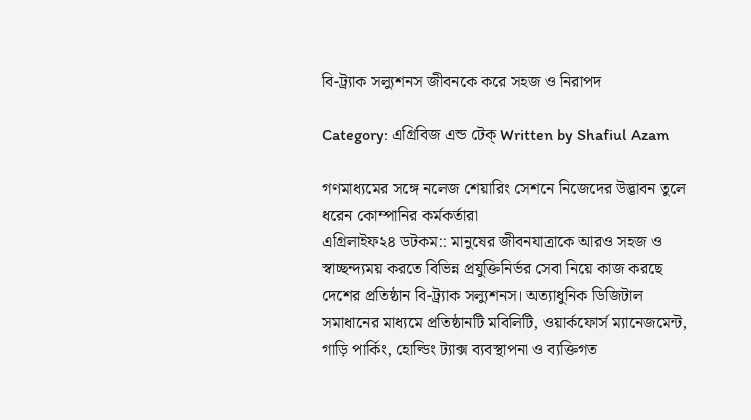বি-ট্র্যাক সল্যুশনস জীবনকে করে সহজ ও নিরাপদ

Category: এগ্রিবিজ এন্ড টেক্ Written by Shafiul Azam

গণমাধ্যমের সঙ্গে নলেজ শেয়ারিং সেশনে নিজেদের উদ্ভাবন তুলে ধরেন কোম্পানির কর্মকর্তারা
এগ্রিলাইফ২৪ ডটকম:: মানুষের জীবনযাত্রাকে আরও সহজ ও স্বাচ্ছন্দ্যময় করতে বিভিন্ন প্রযুক্তিনির্ভর সেবা নিয়ে কাজ করছে দেশের প্রতিষ্ঠান বি-ট্র্যাক সল্যুশনস। অত্যাধুনিক ডিজিটাল সমাধানের মাধ্যমে প্রতিষ্ঠানটি মবিলিটি, ওয়ার্কফোর্স ম্যানেজমেন্ট, গাড়ি পার্কিং, হোল্ডিং ট্যাক্স ব্যবস্থাপনা ও ব্যক্তিগত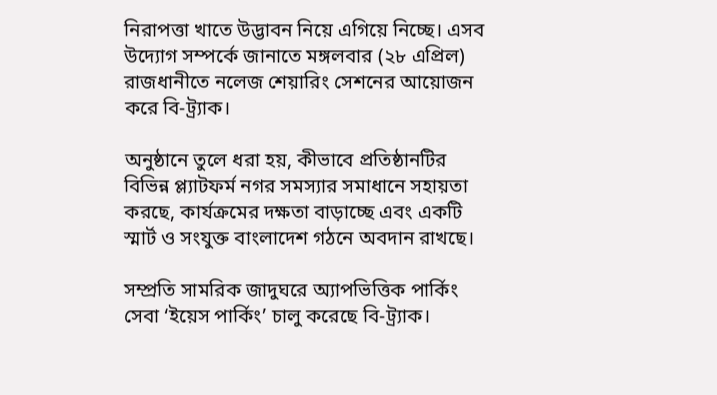নিরাপত্তা খাতে উদ্ভাবন নিয়ে এগিয়ে নিচ্ছে। এসব উদ্যোগ সম্পর্কে জানাতে মঙ্গলবার (২৮ এপ্রিল) রাজধানীতে নলেজ শেয়ারিং সেশনের আয়োজন করে বি-ট্র্যাক।

অনুষ্ঠানে তুলে ধরা হয়, কীভাবে প্রতিষ্ঠানটির বিভিন্ন প্ল্যাটফর্ম নগর সমস্যার সমাধানে সহায়তা করছে, কার্যক্রমের দক্ষতা বাড়াচ্ছে এবং একটি স্মার্ট ও সংযুক্ত বাংলাদেশ গঠনে অবদান রাখছে।

সম্প্রতি সামরিক জাদুঘরে অ্যাপভিত্তিক পার্কিং সেবা ‘ইয়েস পার্কিং’ চালু করেছে বি-ট্র্যাক।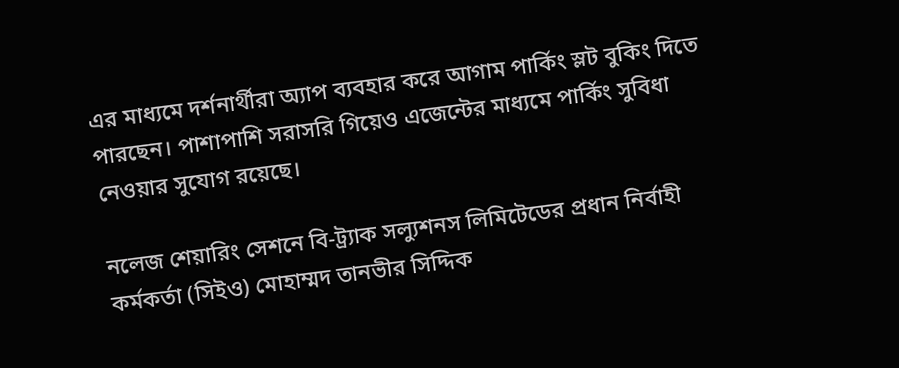এর মাধ্যমে দর্শনার্থীরা অ্যাপ ব্যবহার করে আগাম পার্কিং স্লট বুকিং দিতে পারছেন। পাশাপাশি সরাসরি গিয়েও এজেন্টের মাধ্যমে পার্কিং সুবিধা নেওয়ার সুযোগ রয়েছে।

নলেজ শেয়ারিং সেশনে বি-ট্র্যাক সল্যুশনস লিমিটেডের প্রধান নির্বাহী কর্মকর্তা (সিইও) মোহাম্মদ তানভীর সিদ্দিক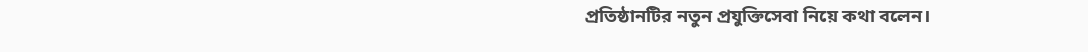প্রতিষ্ঠানটির নতুন প্রযুক্তিসেবা নিয়ে কথা বলেন।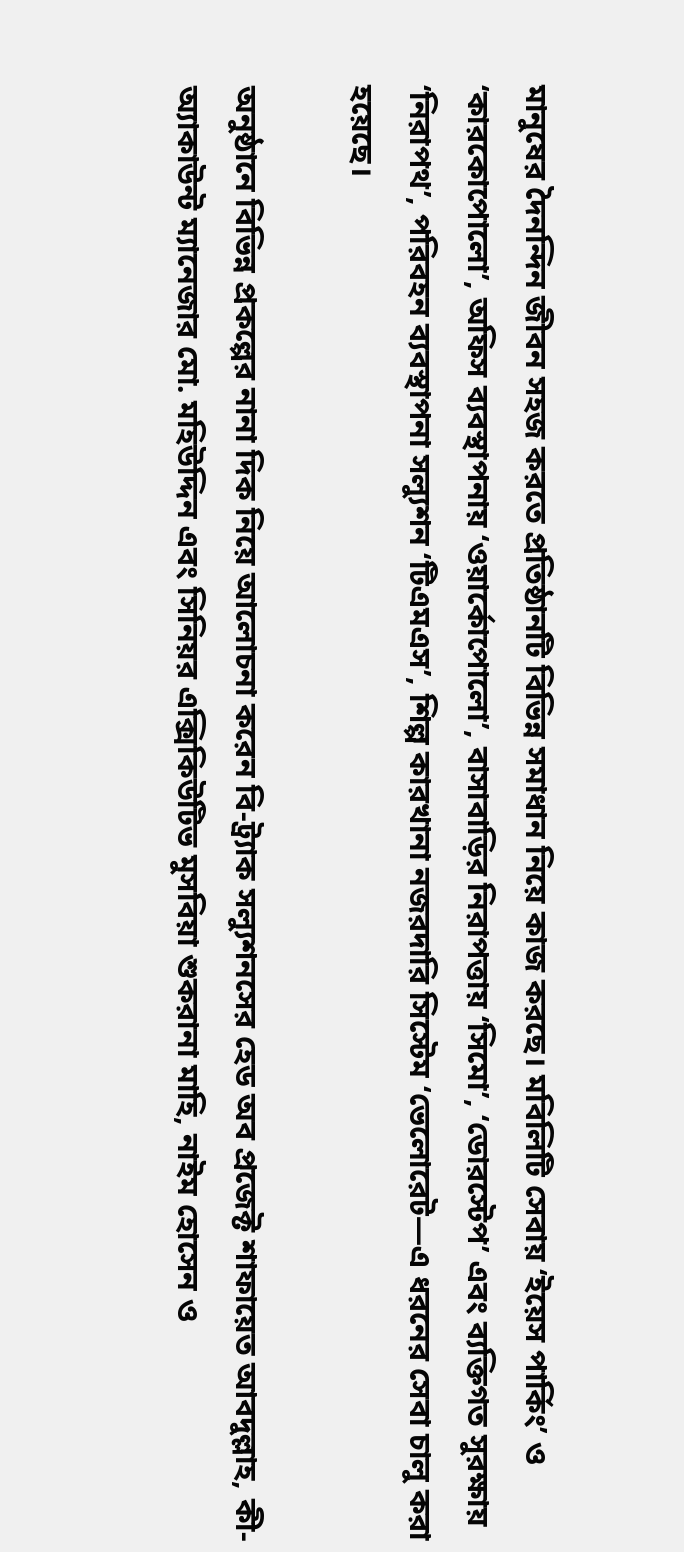মানুষের দৈনন্দিন জীবন সহজ করতে প্রতিষ্ঠানটি বিভিন্ন সমাধান নিয়ে কাজ করছে। মবিলিটি সেবায় ‘ইয়েস পার্কিং’ ও ‘কারকোপোলো’, অফিস ব্যবস্থাপনায় ‘ওয়ার্কোপোলো’, বাসাবাড়ির নিরাপত্তায় ‘সিমো’, ‘ডোরস্টেপ’ এবং ব্যক্তিগত সুরক্ষায় ‘নিরাপথ’, পরিবহন ব্যবস্থাপনা সল্যুশন ‘টিএমএস’, শিল্প কারখানা নজরদারি সিস্টেম ‘ভেলোরেট—এ ধরনের সেবা চালু করা হয়েছে।

অনুষ্ঠানে বিভিন্ন প্রকল্পের নানা দিক নিয়ে আলোচনা করেন বি-ট্র্যাক সল্যুশনসের হেড অব প্রজেক্ট শাফায়েত আবদুল্লাহ, কী-অ্যাকাউন্ট ম্যানেজার মো. মহিউদ্দিন এবং সিনিয়র এক্সিকিউটিভ মুসবিয়া শুকরানা মাহি, নাইম হোসেন ও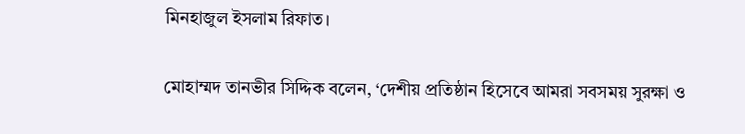মিনহাজুল ইসলাম রিফাত।

মোহাম্মদ তানভীর সিদ্দিক বলেন, ‘দেশীয় প্রতিষ্ঠান হিসেবে আমরা সবসময় সুরক্ষা ও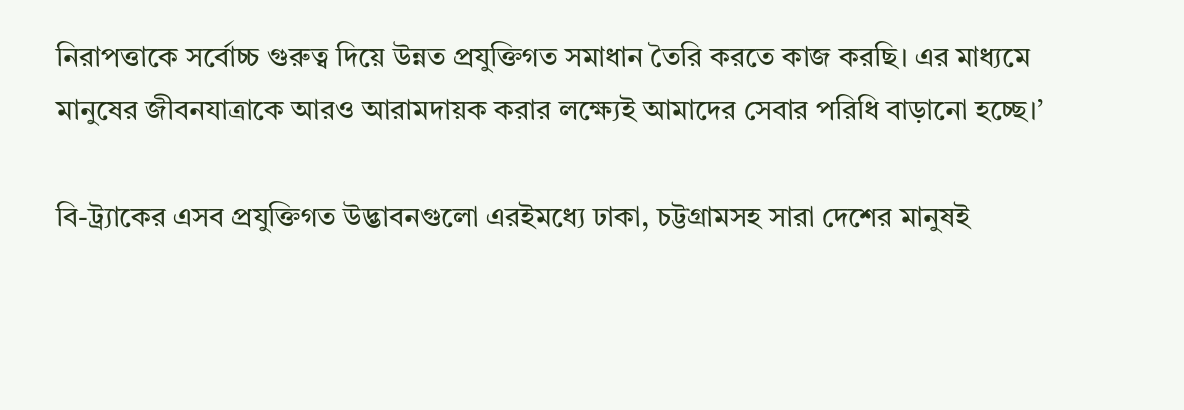নিরাপত্তাকে সর্বোচ্চ গুরুত্ব দিয়ে উন্নত প্রযুক্তিগত সমাধান তৈরি করতে কাজ করছি। এর মাধ্যমে মানুষের জীবনযাত্রাকে আরও আরামদায়ক করার লক্ষ্যেই আমাদের সেবার পরিধি বাড়ানো হচ্ছে।’

বি-ট্র্যাকের এসব প্রযুক্তিগত উদ্ভাবনগুলো এরইমধ্যে ঢাকা, চট্টগ্রামসহ সারা দেশের মানুষই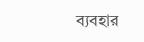ব্যবহার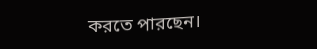করতে পারছেন।